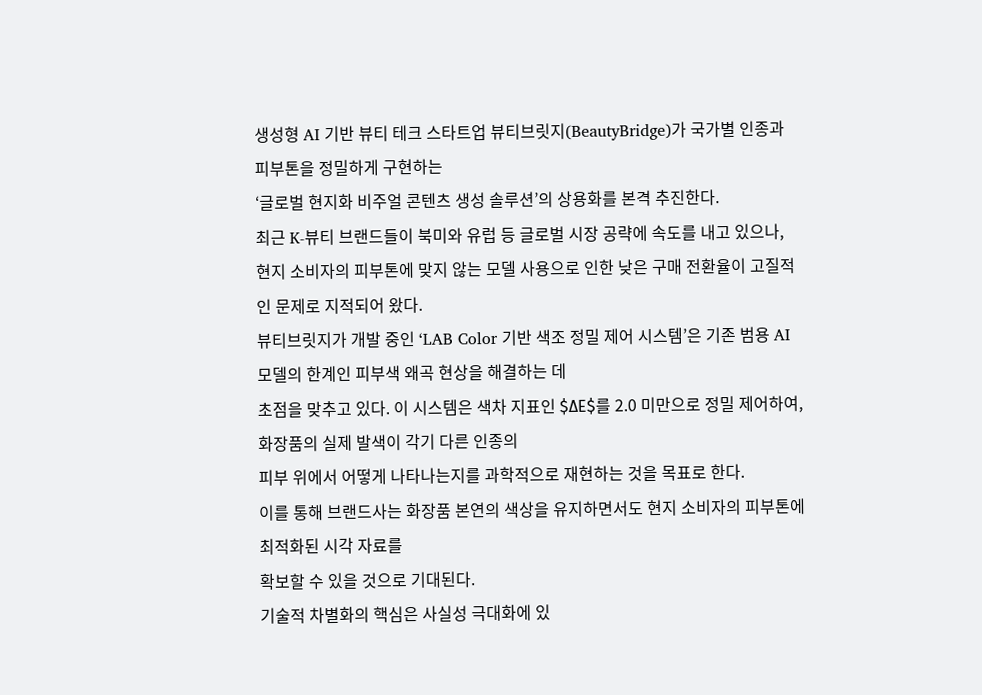생성형 AI 기반 뷰티 테크 스타트업 뷰티브릿지(BeautyBridge)가 국가별 인종과 피부톤을 정밀하게 구현하는
‘글로벌 현지화 비주얼 콘텐츠 생성 솔루션’의 상용화를 본격 추진한다.
최근 K-뷰티 브랜드들이 북미와 유럽 등 글로벌 시장 공략에 속도를 내고 있으나,
현지 소비자의 피부톤에 맞지 않는 모델 사용으로 인한 낮은 구매 전환율이 고질적인 문제로 지적되어 왔다.
뷰티브릿지가 개발 중인 ‘LAB Color 기반 색조 정밀 제어 시스템’은 기존 범용 AI 모델의 한계인 피부색 왜곡 현상을 해결하는 데
초점을 맞추고 있다. 이 시스템은 색차 지표인 $ΔE$를 2.0 미만으로 정밀 제어하여, 화장품의 실제 발색이 각기 다른 인종의
피부 위에서 어떻게 나타나는지를 과학적으로 재현하는 것을 목표로 한다.
이를 통해 브랜드사는 화장품 본연의 색상을 유지하면서도 현지 소비자의 피부톤에 최적화된 시각 자료를
확보할 수 있을 것으로 기대된다.
기술적 차별화의 핵심은 사실성 극대화에 있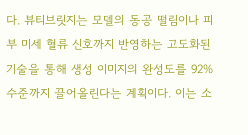다. 뷰티브릿지는 모델의 동공 떨림이나 피부 미세 혈류 신호까지 반영하는 고도화된 기술을 통해 생성 이미지의 완성도를 92% 수준까지 끌어올린다는 계획이다. 이는 소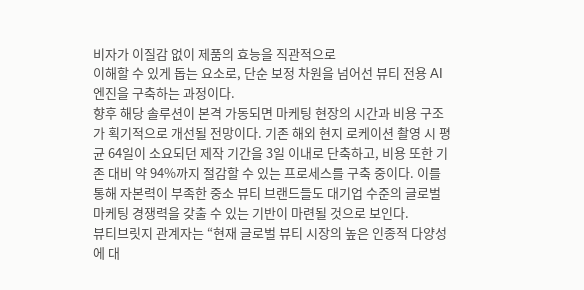비자가 이질감 없이 제품의 효능을 직관적으로
이해할 수 있게 돕는 요소로, 단순 보정 차원을 넘어선 뷰티 전용 AI 엔진을 구축하는 과정이다.
향후 해당 솔루션이 본격 가동되면 마케팅 현장의 시간과 비용 구조가 획기적으로 개선될 전망이다. 기존 해외 현지 로케이션 촬영 시 평균 64일이 소요되던 제작 기간을 3일 이내로 단축하고, 비용 또한 기존 대비 약 94%까지 절감할 수 있는 프로세스를 구축 중이다. 이를 통해 자본력이 부족한 중소 뷰티 브랜드들도 대기업 수준의 글로벌 마케팅 경쟁력을 갖출 수 있는 기반이 마련될 것으로 보인다.
뷰티브릿지 관계자는 “현재 글로벌 뷰티 시장의 높은 인종적 다양성에 대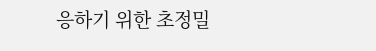응하기 위한 초정밀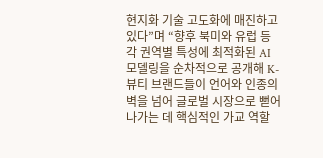현지화 기술 고도화에 매진하고 있다”며 “향후 북미와 유럽 등 각 권역별 특성에 최적화된 AI 모델링을 순차적으로 공개해 K-뷰티 브랜드들이 언어와 인종의 벽을 넘어 글로벌 시장으로 뻗어 나가는 데 핵심적인 가교 역할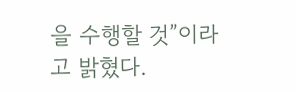을 수행할 것”이라고 밝혔다.